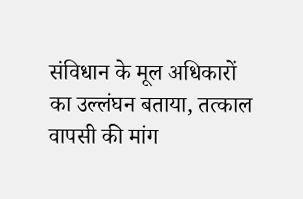संविधान के मूल अधिकारों का उल्लंघन बताया, तत्काल वापसी की मांग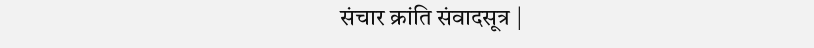संचार क्रांति संवादसूत्र |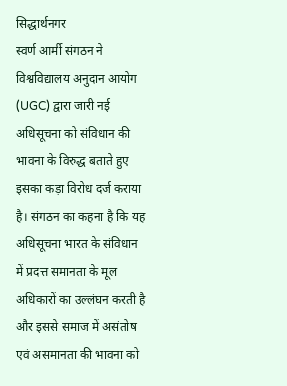सिद्धार्थनगर
स्वर्ण आर्मी संगठन ने विश्वविद्यालय अनुदान आयोग (UGC) द्वारा जारी नई अधिसूचना को संविधान की भावना के विरुद्ध बताते हुए इसका कड़ा विरोध दर्ज कराया है। संगठन का कहना है कि यह अधिसूचना भारत के संविधान में प्रदत्त समानता के मूल अधिकारों का उल्लंघन करती है और इससे समाज में असंतोष एवं असमानता की भावना को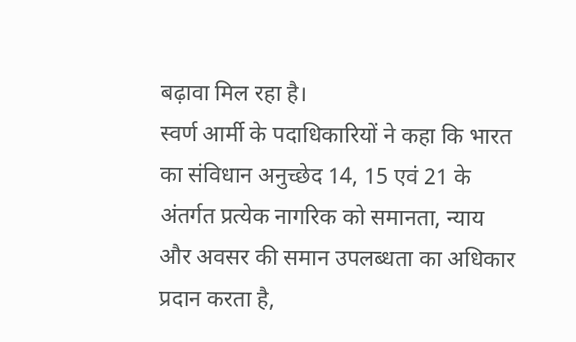बढ़ावा मिल रहा है।
स्वर्ण आर्मी के पदाधिकारियों ने कहा कि भारत का संविधान अनुच्छेद 14, 15 एवं 21 के अंतर्गत प्रत्येक नागरिक को समानता, न्याय और अवसर की समान उपलब्धता का अधिकार प्रदान करता है,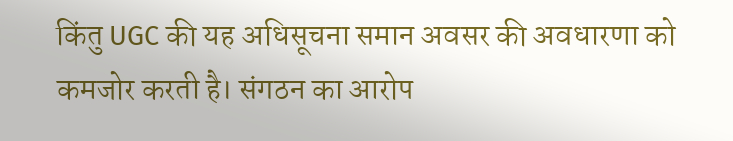किंतु UGC की यह अधिसूचना समान अवसर की अवधारणा को कमजोर करती है। संगठन का आरोप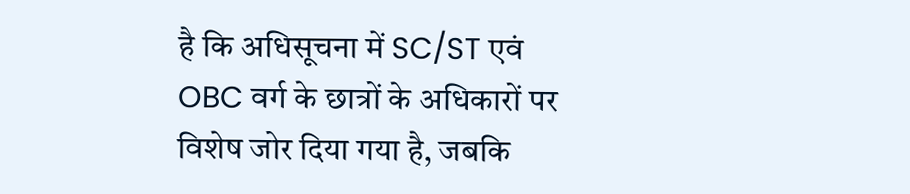है कि अधिसूचना में SC/ST एवं OBC वर्ग के छात्रों के अधिकारों पर विशेष जोर दिया गया है, जबकि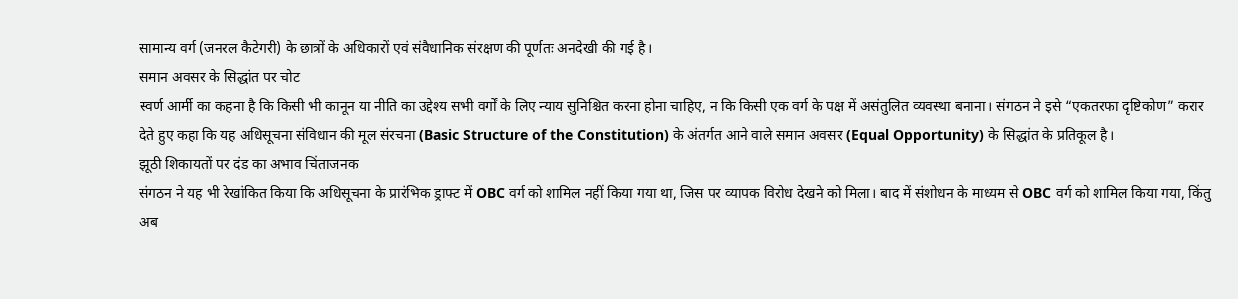सामान्य वर्ग (जनरल कैटेगरी) के छात्रों के अधिकारों एवं संवैधानिक संरक्षण की पूर्णतः अनदेखी की गई है।
समान अवसर के सिद्धांत पर चोट
स्वर्ण आर्मी का कहना है कि किसी भी कानून या नीति का उद्देश्य सभी वर्गों के लिए न्याय सुनिश्चित करना होना चाहिए, न कि किसी एक वर्ग के पक्ष में असंतुलित व्यवस्था बनाना। संगठन ने इसे “एकतरफा दृष्टिकोण” करार देते हुए कहा कि यह अधिसूचना संविधान की मूल संरचना (Basic Structure of the Constitution) के अंतर्गत आने वाले समान अवसर (Equal Opportunity) के सिद्धांत के प्रतिकूल है।
झूठी शिकायतों पर दंड का अभाव चिंताजनक
संगठन ने यह भी रेखांकित किया कि अधिसूचना के प्रारंभिक ड्राफ्ट में OBC वर्ग को शामिल नहीं किया गया था, जिस पर व्यापक विरोध देखने को मिला। बाद में संशोधन के माध्यम से OBC वर्ग को शामिल किया गया, किंतु अब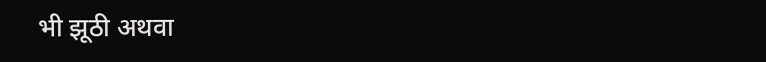भी झूठी अथवा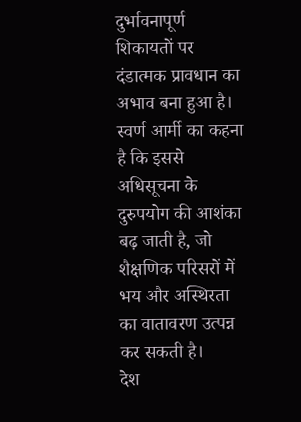दुर्भावनापूर्ण शिकायतों पर दंडात्मक प्रावधान का अभाव बना हुआ है। स्वर्ण आर्मी का कहना है कि इससे अधिसूचना के दुरुपयोग की आशंका बढ़ जाती है, जो शैक्षणिक परिसरों में भय और अस्थिरता का वातावरण उत्पन्न कर सकती है।
देश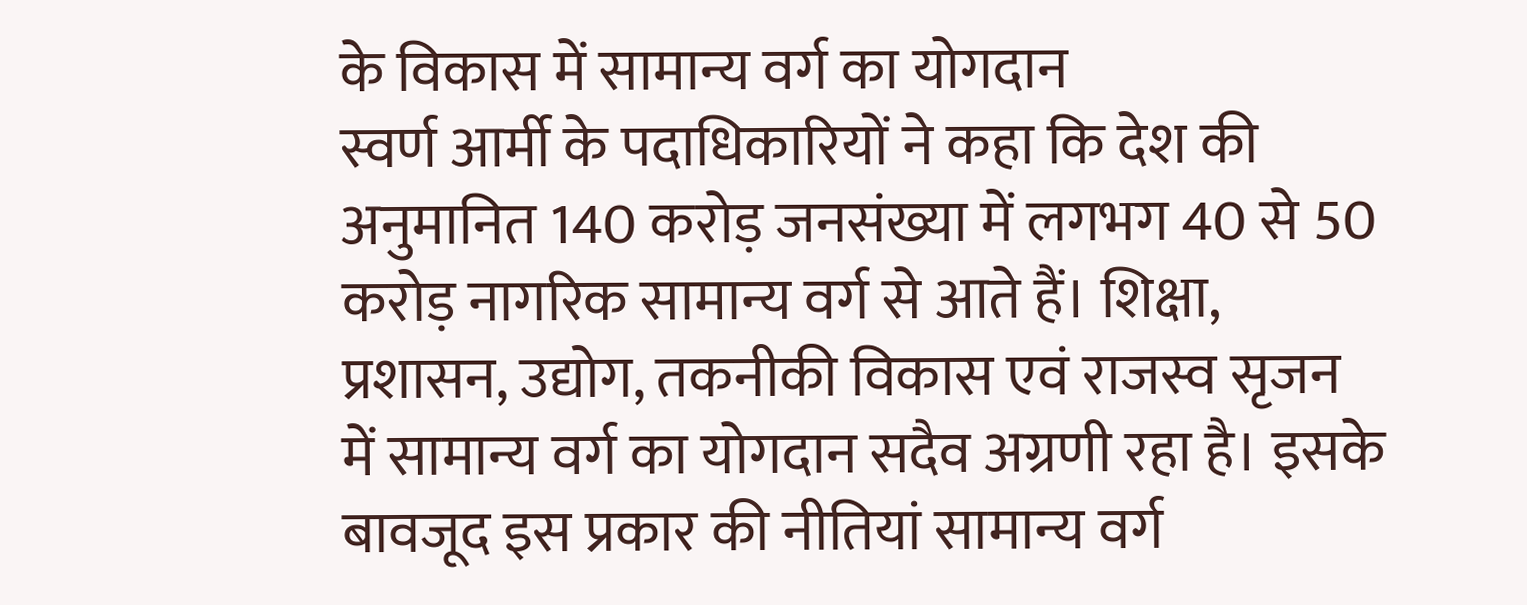के विकास में सामान्य वर्ग का योगदान
स्वर्ण आर्मी के पदाधिकारियों ने कहा कि देश की अनुमानित 140 करोड़ जनसंख्या में लगभग 40 से 50 करोड़ नागरिक सामान्य वर्ग से आते हैं। शिक्षा, प्रशासन, उद्योग, तकनीकी विकास एवं राजस्व सृजन में सामान्य वर्ग का योगदान सदैव अग्रणी रहा है। इसके बावजूद इस प्रकार की नीतियां सामान्य वर्ग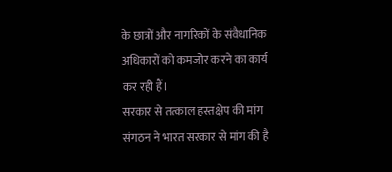के छात्रों और नागरिकों के संवैधानिक अधिकारों को कमजोर करने का कार्य कर रही हैं।
सरकार से तत्काल हस्तक्षेप की मांग
संगठन ने भारत सरकार से मांग की है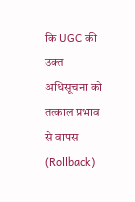कि UGC की उक्त अधिसूचना को तत्काल प्रभाव से वापस (Rollback)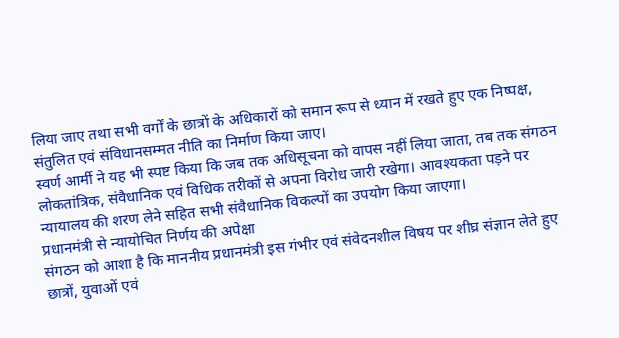लिया जाए तथा सभी वर्गों के छात्रों के अधिकारों को समान रूप से ध्यान में रखते हुए एक निष्पक्ष, संतुलित एवं संविधानसम्मत नीति का निर्माण किया जाए।
स्वर्ण आर्मी ने यह भी स्पष्ट किया कि जब तक अधिसूचना को वापस नहीं लिया जाता, तब तक संगठन लोकतांत्रिक, संवैधानिक एवं विधिक तरीकों से अपना विरोध जारी रखेगा। आवश्यकता पड़ने पर न्यायालय की शरण लेने सहित सभी संवैधानिक विकल्पों का उपयोग किया जाएगा।
प्रधानमंत्री से न्यायोचित निर्णय की अपेक्षा
संगठन को आशा है कि माननीय प्रधानमंत्री इस गंभीर एवं संवेदनशील विषय पर शीघ्र संज्ञान लेते हुए छात्रों, युवाओं एवं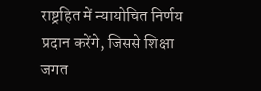राष्ट्रहित में न्यायोचित निर्णय प्रदान करेंगे, जिससे शिक्षा जगत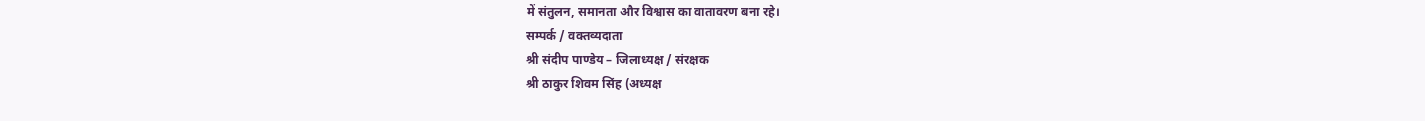में संतुलन, समानता और विश्वास का वातावरण बना रहे।
सम्पर्क / वक्तव्यदाता
श्री संदीप पाण्डेय – जिलाध्यक्ष / संरक्षक
श्री ठाकुर शिवम सिंह (अध्यक्ष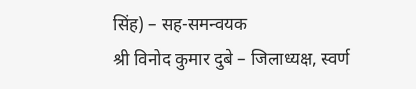सिंह) – सह-समन्वयक
श्री विनोद कुमार दुबे – जिलाध्यक्ष, स्वर्ण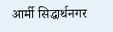आर्मी सिद्धार्थनगर